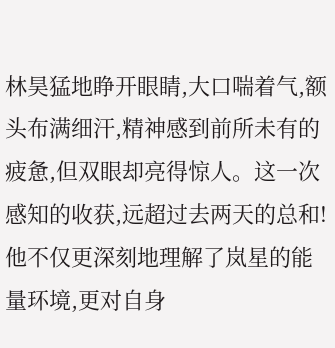林昊猛地睁开眼睛,大口喘着气,额头布满细汗,精神感到前所未有的疲惫,但双眼却亮得惊人。这一次感知的收获,远超过去两天的总和!他不仅更深刻地理解了岚星的能量环境,更对自身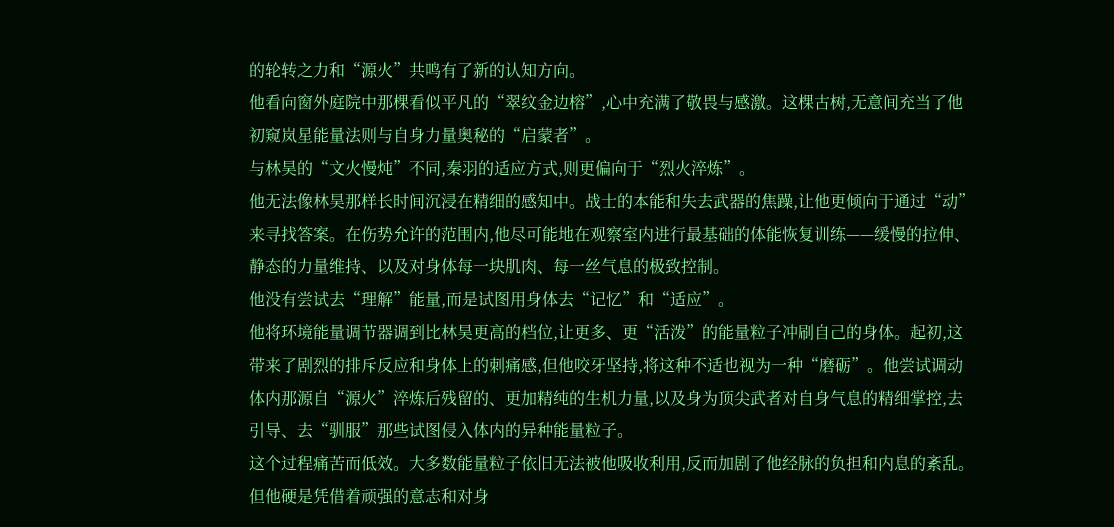的轮转之力和“源火”共鸣有了新的认知方向。
他看向窗外庭院中那棵看似平凡的“翠纹金边榕”,心中充满了敬畏与感激。这棵古树,无意间充当了他初窥岚星能量法则与自身力量奥秘的“启蒙者”。
与林昊的“文火慢炖”不同,秦羽的适应方式,则更偏向于“烈火淬炼”。
他无法像林昊那样长时间沉浸在精细的感知中。战士的本能和失去武器的焦躁,让他更倾向于通过“动”来寻找答案。在伤势允许的范围内,他尽可能地在观察室内进行最基础的体能恢复训练——缓慢的拉伸、静态的力量维持、以及对身体每一块肌肉、每一丝气息的极致控制。
他没有尝试去“理解”能量,而是试图用身体去“记忆”和“适应”。
他将环境能量调节器调到比林昊更高的档位,让更多、更“活泼”的能量粒子冲刷自己的身体。起初,这带来了剧烈的排斥反应和身体上的刺痛感,但他咬牙坚持,将这种不适也视为一种“磨砺”。他尝试调动体内那源自“源火”淬炼后残留的、更加精纯的生机力量,以及身为顶尖武者对自身气息的精细掌控,去引导、去“驯服”那些试图侵入体内的异种能量粒子。
这个过程痛苦而低效。大多数能量粒子依旧无法被他吸收利用,反而加剧了他经脉的负担和内息的紊乱。但他硬是凭借着顽强的意志和对身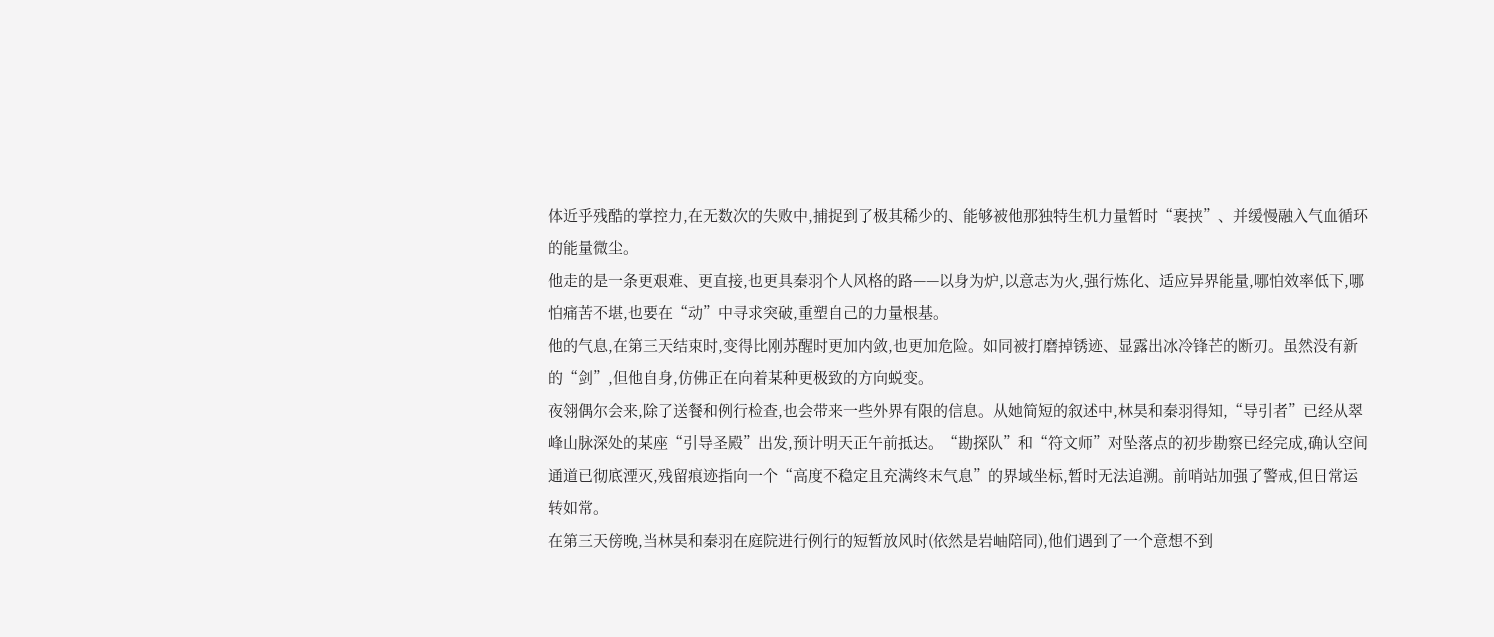体近乎残酷的掌控力,在无数次的失败中,捕捉到了极其稀少的、能够被他那独特生机力量暂时“裹挟”、并缓慢融入气血循环的能量微尘。
他走的是一条更艰难、更直接,也更具秦羽个人风格的路——以身为炉,以意志为火,强行炼化、适应异界能量,哪怕效率低下,哪怕痛苦不堪,也要在“动”中寻求突破,重塑自己的力量根基。
他的气息,在第三天结束时,变得比刚苏醒时更加内敛,也更加危险。如同被打磨掉锈迹、显露出冰冷锋芒的断刃。虽然没有新的“剑”,但他自身,仿佛正在向着某种更极致的方向蜕变。
夜翎偶尔会来,除了送餐和例行检查,也会带来一些外界有限的信息。从她简短的叙述中,林昊和秦羽得知,“导引者”已经从翠峰山脉深处的某座“引导圣殿”出发,预计明天正午前抵达。“勘探队”和“符文师”对坠落点的初步勘察已经完成,确认空间通道已彻底湮灭,残留痕迹指向一个“高度不稳定且充满终末气息”的界域坐标,暂时无法追溯。前哨站加强了警戒,但日常运转如常。
在第三天傍晚,当林昊和秦羽在庭院进行例行的短暂放风时(依然是岩岫陪同),他们遇到了一个意想不到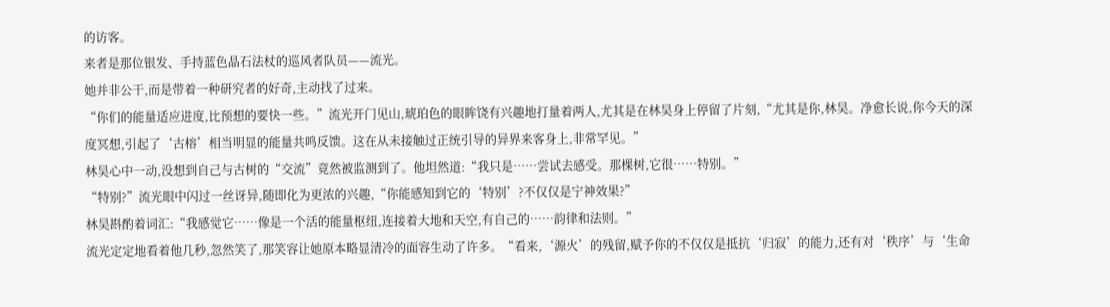的访客。
来者是那位银发、手持蓝色晶石法杖的巡风者队员——流光。
她并非公干,而是带着一种研究者的好奇,主动找了过来。
“你们的能量适应进度,比预想的要快一些。”流光开门见山,琥珀色的眼眸饶有兴趣地打量着两人,尤其是在林昊身上停留了片刻,“尤其是你,林昊。净愈长说,你今天的深度冥想,引起了‘古榕’相当明显的能量共鸣反馈。这在从未接触过正统引导的异界来客身上,非常罕见。”
林昊心中一动,没想到自己与古树的“交流”竟然被监测到了。他坦然道:“我只是……尝试去感受。那棵树,它很……特别。”
“特别?”流光眼中闪过一丝讶异,随即化为更浓的兴趣,“你能感知到它的‘特别’?不仅仅是宁神效果?”
林昊斟酌着词汇:“我感觉它……像是一个活的能量枢纽,连接着大地和天空,有自己的……韵律和法则。”
流光定定地看着他几秒,忽然笑了,那笑容让她原本略显清冷的面容生动了许多。“看来,‘源火’的残留,赋予你的不仅仅是抵抗‘归寂’的能力,还有对‘秩序’与‘生命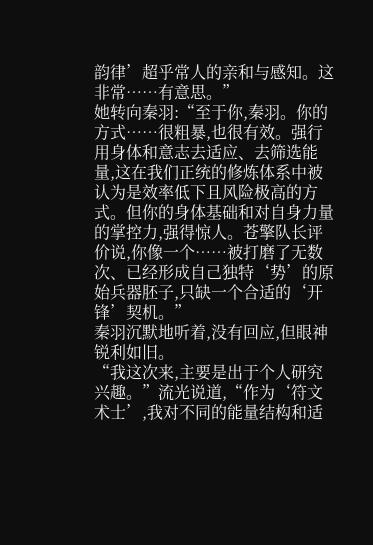韵律’超乎常人的亲和与感知。这非常……有意思。”
她转向秦羽:“至于你,秦羽。你的方式……很粗暴,也很有效。强行用身体和意志去适应、去筛选能量,这在我们正统的修炼体系中被认为是效率低下且风险极高的方式。但你的身体基础和对自身力量的掌控力,强得惊人。苍擎队长评价说,你像一个……被打磨了无数次、已经形成自己独特‘势’的原始兵器胚子,只缺一个合适的‘开锋’契机。”
秦羽沉默地听着,没有回应,但眼神锐利如旧。
“我这次来,主要是出于个人研究兴趣。”流光说道,“作为‘符文术士’,我对不同的能量结构和适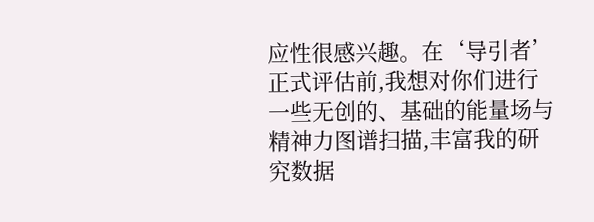应性很感兴趣。在‘导引者’正式评估前,我想对你们进行一些无创的、基础的能量场与精神力图谱扫描,丰富我的研究数据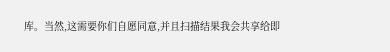库。当然,这需要你们自愿同意,并且扫描结果我会共享给即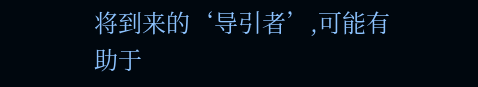将到来的‘导引者’,可能有助于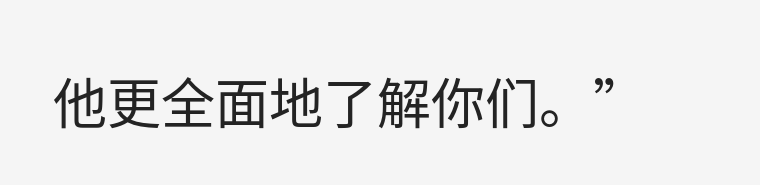他更全面地了解你们。”